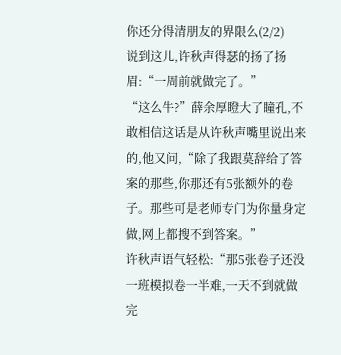你还分得清朋友的界限么(2/2)
说到这儿,许秋声得瑟的扬了扬眉:“一周前就做完了。”
“这么牛?”薛余厚瞪大了瞳孔,不敢相信这话是从许秋声嘴里说出来的,他又问,“除了我跟莫辞给了答案的那些,你那还有5张额外的卷子。那些可是老师专门为你量身定做,网上都搜不到答案。”
许秋声语气轻松:“那5张卷子还没一班模拟卷一半难,一天不到就做完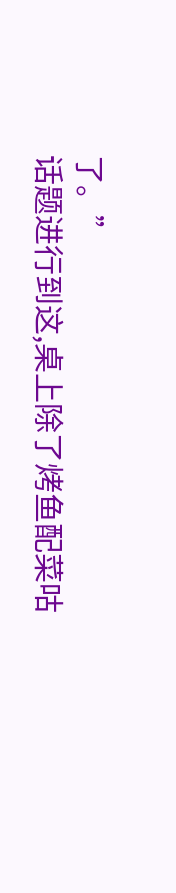了。”
话题进行到这,桌上除了烤鱼配菜咕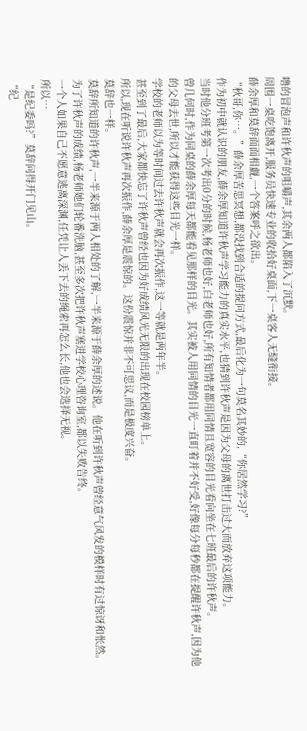噜的冒泡声和许秋声的咀嚼声,其余两人都陷入了沉默。
周围一桌吃饱离开,服务员快速专业的收拾好桌面,下一桌客人无缝衔接。
薛余厚和莫辞面面相觑,一个答案呼之欲出。
“秋哥,你…。”薛余厚苦思冥想,都没找到合适的提问方式,最后化为一句莫名其妙的,“你居然学习?”
作为初中就认识的朋友,薛余厚知道许秋声学习能力的真实水平,也猜到许秋声是因为父母的离世打击过大而放弃这项能力。
当时他分班考第一次考出0分的时候,杨老师也好,白老师也好,所有知情者都用同情且宽容的目光看向坐在七班最后的许秋声。
曾几何时,作为同桌的薛余厚每天都能看见那样的目光。其实被人用同情的目光一直盯着并不好受,好像每分每秒都在提醒许秋声,因为他的父母去世,所以才能获得这些目光一样。
学校的老师以为等时间过去许秋声就会再次振作,这一等就是两年半。
甚至到了最后,大家都快忘了许秋声曾经也因为好成绩风光无限的出现在校园榜单上。
所以,现在听说许秋声再次振作,薛余厚是震惊的。这份震惊并非不可思议,而是极度兴奋。
莫辞也一样。
莫辞所知道的许秋声,一半来源于两人相处的了解,一半来源于薛余厚的述说。他在听到许秋声曾经意气风发的模样时有过惊讶和怅然。
为了许秋声的成绩,杨老师她们轮番洗脑,甚至多次把许秋声塞进学校心理咨询室,都以失败告终。
一个人如果自己不愿意逃离深渊,任凭让人丢下去的绳索再怎么长,他也会选择无视。
所以…
“是纪委吗?”莫辞问得开门见山。
“纪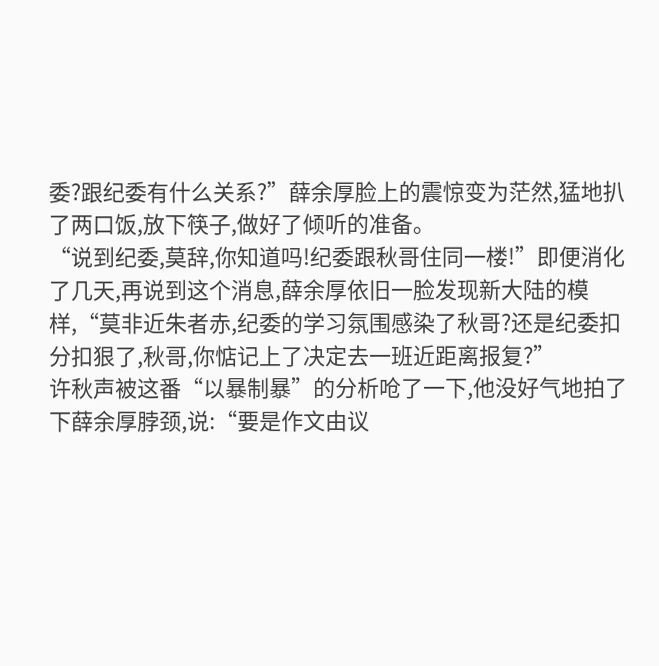委?跟纪委有什么关系?”薛余厚脸上的震惊变为茫然,猛地扒了两口饭,放下筷子,做好了倾听的准备。
“说到纪委,莫辞,你知道吗!纪委跟秋哥住同一楼!”即便消化了几天,再说到这个消息,薛余厚依旧一脸发现新大陆的模样,“莫非近朱者赤,纪委的学习氛围感染了秋哥?还是纪委扣分扣狠了,秋哥,你惦记上了决定去一班近距离报复?”
许秋声被这番“以暴制暴”的分析呛了一下,他没好气地拍了下薛余厚脖颈,说:“要是作文由议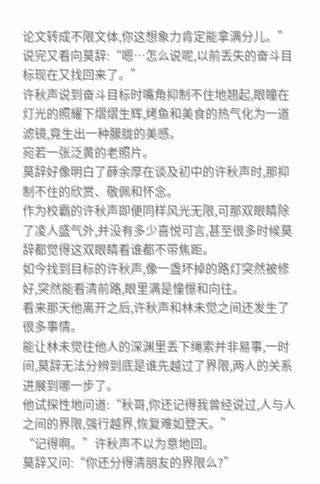论文转成不限文体,你这想象力肯定能拿满分儿。”
说完又看向莫辞:“嗯…怎么说呢,以前丢失的奋斗目标现在又找回来了。”
许秋声说到奋斗目标时嘴角抑制不住地翘起,眼瞳在灯光的照耀下熠熠生辉,烤鱼和美食的热气化为一道滤镜,竟生出一种朦胧的美感。
宛若一张泛黄的老照片。
莫辞好像明白了薛余厚在谈及初中的许秋声时,那抑制不住的欣赏、敬佩和怀念。
作为校霸的许秋声即便同样风光无限,可那双眼睛除了凌人盛气外,并没有多少喜悦可言,甚至很多时候莫辞都觉得这双眼睛看谁都不带焦距。
如今找到目标的许秋声,像一盏坏掉的路灯突然被修好,突然能看清前路,眼里满是憧憬和向往。
看来那天他离开之后,许秋声和林未觉之间还发生了很多事情。
能让林未觉往他人的深渊里丢下绳索并非易事,一时间,莫辞无法分辨到底是谁先越过了界限,两人的关系进展到哪一步了。
他试探性地问道:“秋哥,你还记得我曾经说过,人与人之间的界限,强行越界,恢复难如登天。”
“记得啊。”许秋声不以为意地回。
莫辞又问:“你还分得清朋友的界限么?”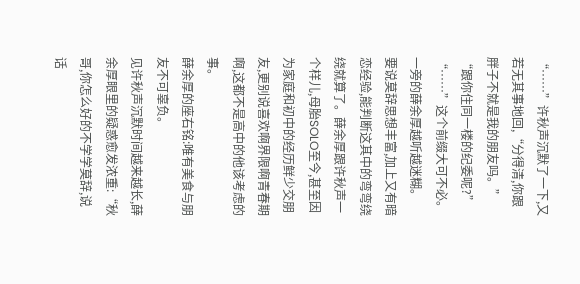“……”许秋声沉默了一下,又若无其事地回,“分得清,你跟胖子不就是我的朋友吗。”
“跟你住同一楼的纪委呢?”
“……”这个前缀大可不必。
一旁的薛余厚越听越迷糊。
要说莫辞思想丰富,加上又有暗恋经验,能判断这其中的弯弯绕绕就算了。薛余厚跟许秋声一个样儿,母胎SOLO至今,甚至因为家庭和初中的经历鲜少交朋友,更别说喜欢啊界限啊青春期啊,这都不是高中的他该考虑的事。
薛余厚的座右铭:唯有美食与朋友不可辜负。
见许秋声沉默时间越来越长,薛余厚眼里的疑惑愈发浓重:“秋哥,你怎么好的不学学莫辞,说话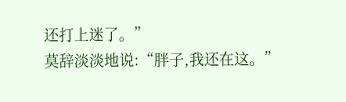还打上迷了。”
莫辞淡淡地说:“胖子,我还在这。”